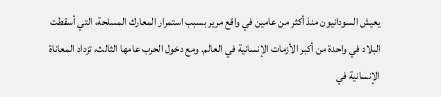يعيش السودانيون منذ أكثر من عامين في واقع مرير بسبب استمرار المعارك المسلحة، التي أسقطت البلاد في واحدة من أكبر الأزمات الإنسانية في العالم. ومع دخول الحرب عامها الثالث، تزداد المعاناة الإنسانية في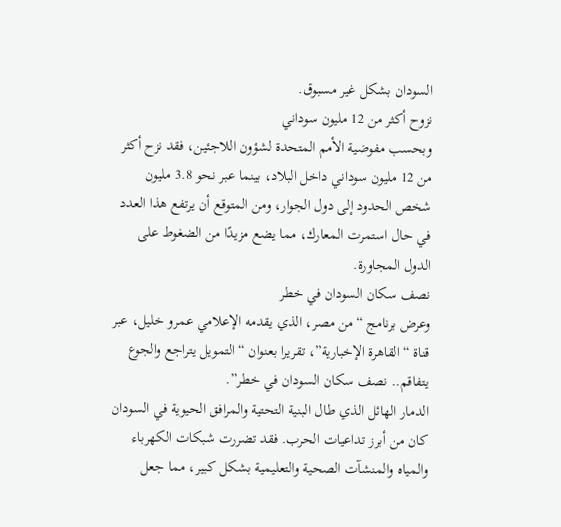السودان بشكل غير مسبوق.
نزوح أكثر من 12 مليون سوداني
وبحسب مفوضية الأمم المتحدة لشؤون اللاجئين، فقد نزح أكثر من 12 مليون سوداني داخل البلاد، بينما عبر نحو 3.8 مليون شخص الحدود إلى دول الجوار، ومن المتوقع أن يرتفع هذا العدد في حال استمرت المعارك، مما يضع مزيدًا من الضغوط على الدول المجاورة.
نصف سكان السودان في خطر
وعرض برنامج “من مصر، الذي يقدمه الإعلامي عمرو خليل، عبر قناة “القاهرة الإخبارية”، تقريرا بعنوان “التمويل يتراجع والجوع يتفاقم.. نصف سكان السودان في خطر”.
الدمار الهائل الذي طال البنية التحتية والمرافق الحيوية في السودان كان من أبرز تداعيات الحرب. فقد تضررت شبكات الكهرباء والمياه والمنشآت الصحية والتعليمية بشكل كبير، مما جعل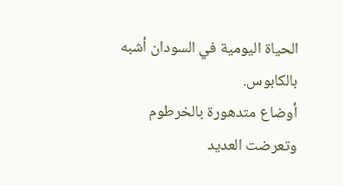الحياة اليومية في السودان أشبه بالكابوس.
أوضاع متدهورة بالخرطوم
وتعرضت العديد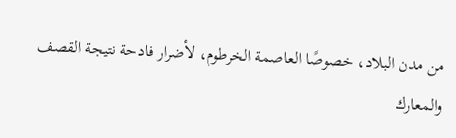من مدن البلاد، خصوصًا العاصمة الخرطوم، لأضرار فادحة نتيجة القصف والمعارك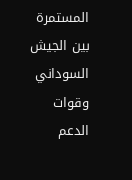المستمرة بين الجيش السوداني وقوات الدعم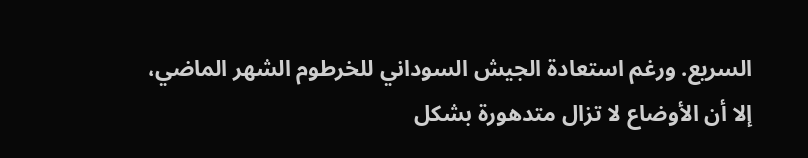السريع. ورغم استعادة الجيش السوداني للخرطوم الشهر الماضي، إلا أن الأوضاع لا تزال متدهورة بشكل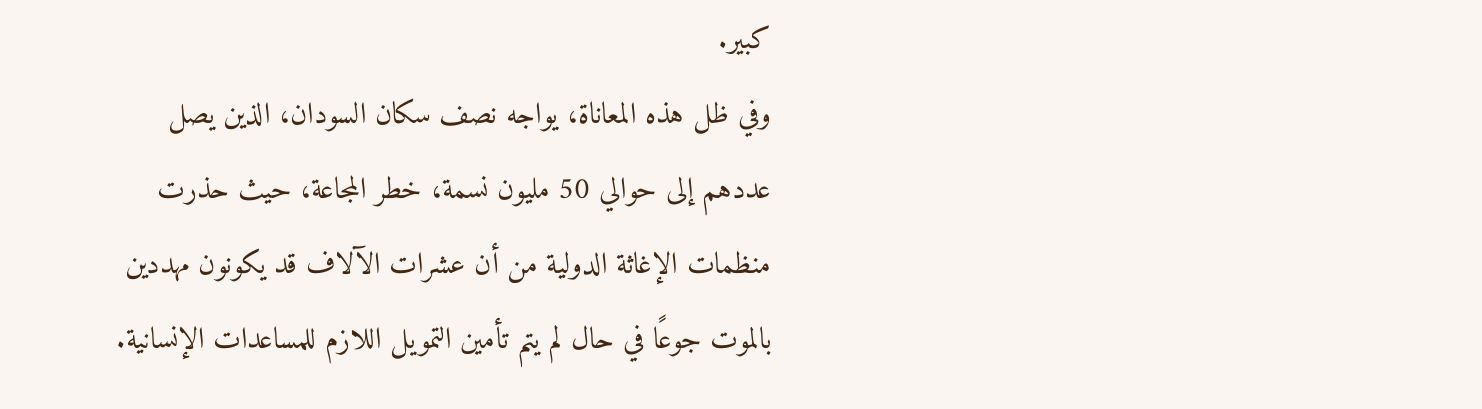كبير.
وفي ظل هذه المعاناة، يواجه نصف سكان السودان، الذين يصل عددهم إلى حوالي 50 مليون نسمة، خطر المجاعة، حيث حذرت منظمات الإغاثة الدولية من أن عشرات الآلاف قد يكونون مهددين بالموت جوعًا في حال لم يتم تأمين التمويل اللازم للمساعدات الإنسانية.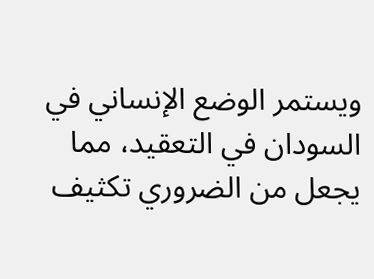ويستمر الوضع الإنساني في السودان في التعقيد، مما يجعل من الضروري تكثيف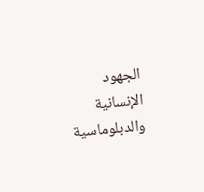الجهود الإنسانية والدبلوماسية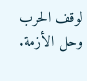لوقف الحرب وحل الأزمة.